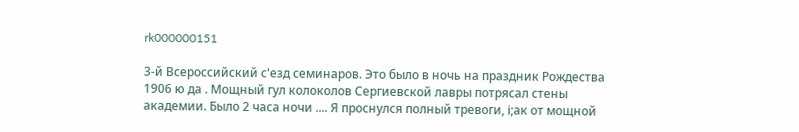rk000000151

3-й Всероссийский с'езд семинаров. Это было в ночь на праздник Рождества 1906 ю да . Мощный гул колоколов Сергиевской лавры потрясал стены академии. Было 2 часа ночи .... Я проснулся полный тревоги, і;ак от мощной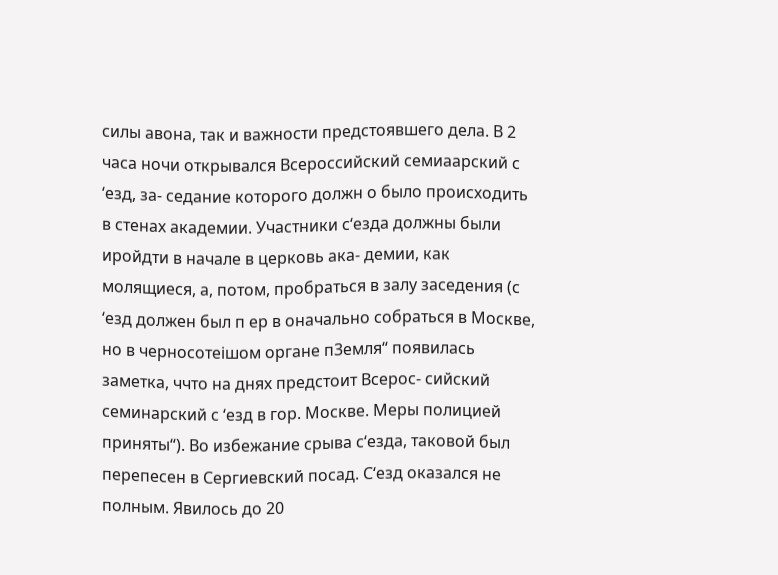силы авона, так и важности предстоявшего дела. В 2 часа ночи открывался Всероссийский семиаарский с ‘езд, за- седание которого должн о было происходить в стенах академии. Участники с‘езда должны были иройдти в начале в церковь ака- демии, как молящиеся, а, потом, пробраться в залу заседения (с ‘езд должен был п ер в оначально собраться в Москве, но в черносотеішом органе п3емля“ появилась заметка, ччто на днях предстоит Всерос- сийский семинарский с ‘езд в гор. Москве. Меры полицией приняты“). Во избежание срыва с‘езда, таковой был перепесен в Сергиевский посад. С‘езд оказался не полным. Явилось до 20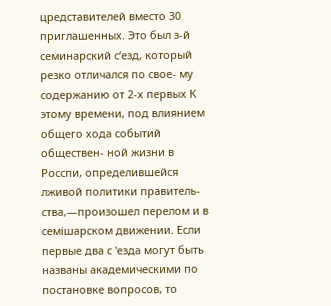цредставителей вместо 30 приглашенных. Это был з-й семинарский с‘езд, который резко отличался по свое- му содержанию от 2-х первых К этому времени, под влиянием общего хода событий обществен- ной жизни в Росспи, определившейся лживой политики правитель- ства,—произошел перелом и в семішарском движении. Если первые два с 'езда могут быть названы академическими по постановке вопросов, то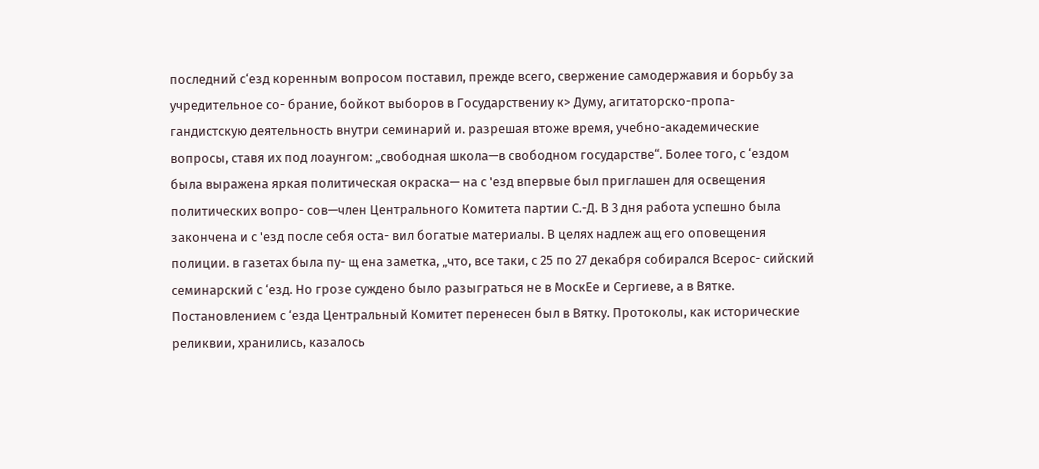последний с‘езд коренным вопросом поставил, прежде всего, свержение самодержавия и борьбу за учредительное со- брание, бойкот выборов в Государствениу к> Думу, агитаторско-пропа- гандистскую деятельность внутри семинарий и. разрешая втоже время, учебно-академические вопросы, ставя их под лоаунгом: „свободная школа—в свободном государстве“. Более того, с ‘ездом была выражена яркая политическая окраска— на с 'езд впервые был приглашен для освещения политических вопро- сов—член Центрального Комитета партии С.-Д. В 3 дня работа успешно была закончена и с 'езд после себя оста- вил богатые материалы. В целях надлеж ащ его оповещения полиции. в газетах была пу- щ ена заметка, „что, все таки, с 25 по 27 декабря собирался Всерос- сийский семинарский с ‘езд. Но грозе суждено было разыграться не в МоскЕе и Сергиеве, а в Вятке. Постановлением с ‘езда Центральный Комитет перенесен был в Вятку. Протоколы, как исторические реликвии, хранились, казалось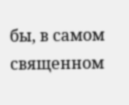бы, в самом священном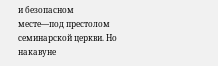и безопасном месте—под престолом семинарской церкви. Но накавуне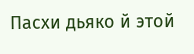Пасхи дьяко й этой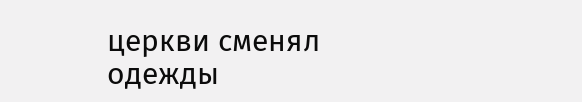церкви сменял одежды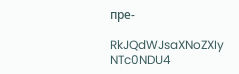пре-

RkJQdWJsaXNoZXIy NTc0NDU4